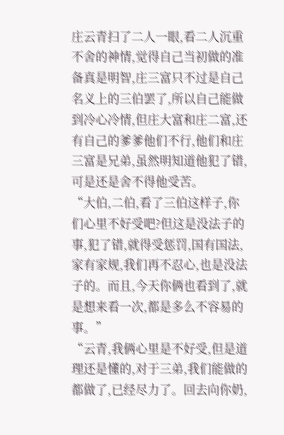庄云青扫了二人一眼,看二人沉重不舍的神情,觉得自己当初做的准备真是明智,庄三富只不过是自己名义上的三伯罢了,所以自己能做到冷心冷情,但庄大富和庄二富,还有自己的爹爹他们不行,他们和庄三富是兄弟,虽然明知道他犯了错,可是还是舍不得他受苦。
“大伯,二伯,看了三伯这样子,你们心里不好受吧?但这是没法子的事,犯了错,就得受惩罚,国有国法,家有家规,我们再不忍心,也是没法子的。而且,今天你俩也看到了,就是想来看一次,都是多么不容易的事。”
“云青,我俩心里是不好受,但是道理还是懂的,对于三弟,我们能做的都做了,已经尽力了。回去向你奶,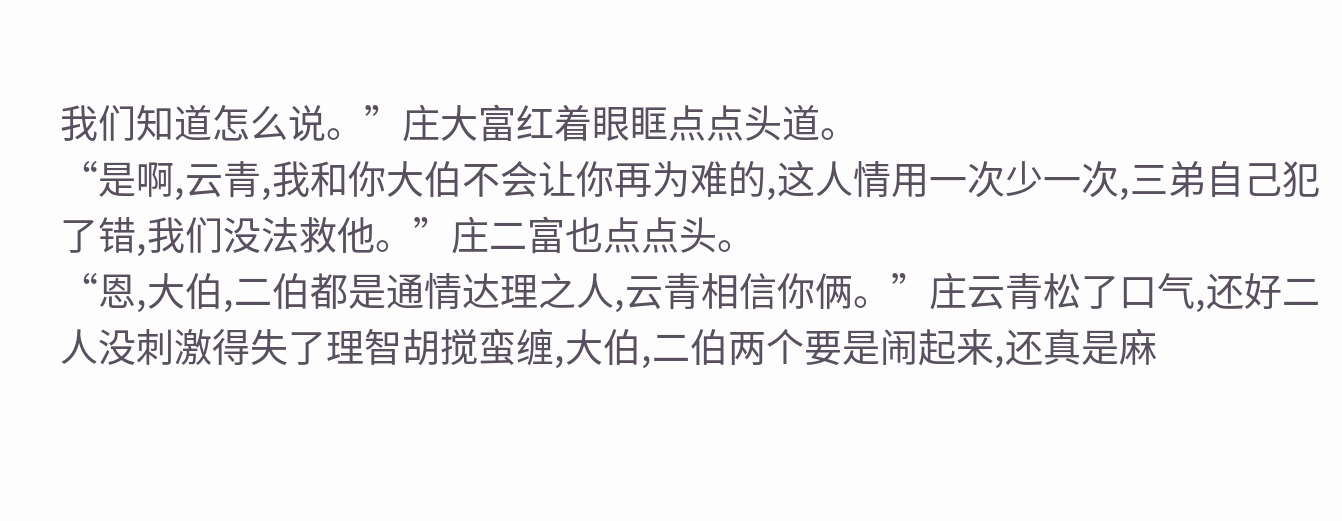我们知道怎么说。”庄大富红着眼眶点点头道。
“是啊,云青,我和你大伯不会让你再为难的,这人情用一次少一次,三弟自己犯了错,我们没法救他。”庄二富也点点头。
“恩,大伯,二伯都是通情达理之人,云青相信你俩。”庄云青松了口气,还好二人没刺激得失了理智胡搅蛮缠,大伯,二伯两个要是闹起来,还真是麻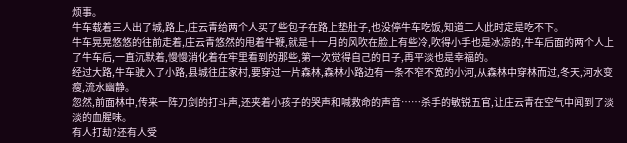烦事。
牛车载着三人出了城,路上,庄云青给两个人买了些包子在路上垫肚子,也没停牛车吃饭,知道二人此时定是吃不下。
牛车晃晃悠悠的往前走着,庄云青悠然的甩着牛鞭,就是十一月的风吹在脸上有些冷,吹得小手也是冰凉的,牛车后面的两个人上了牛车后,一直沉默着,慢慢消化着在牢里看到的那些,第一次觉得自己的日子,再平淡也是幸福的。
经过大路,牛车驶入了小路,县城往庄家村,要穿过一片森林,森林小路边有一条不窄不宽的小河,从森林中穿林而过,冬天,河水变瘦,流水幽静。
忽然,前面林中,传来一阵刀剑的打斗声,还夹着小孩子的哭声和喊救命的声音……杀手的敏锐五官,让庄云青在空气中闻到了淡淡的血腥味。
有人打劫?还有人受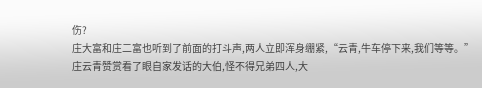伤?
庄大富和庄二富也听到了前面的打斗声,两人立即浑身绷紧,“云青,牛车停下来,我们等等。”
庄云青赞赏看了眼自家发话的大伯,怪不得兄弟四人,大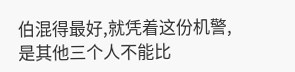伯混得最好,就凭着这份机警,是其他三个人不能比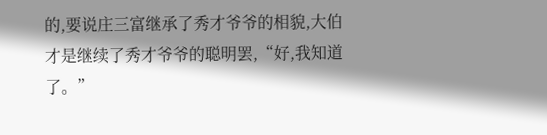的,要说庄三富继承了秀才爷爷的相貌,大伯才是继续了秀才爷爷的聪明罢,“好,我知道了。”